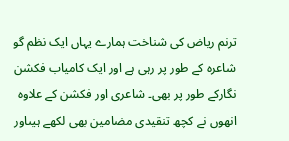ترنم ریاض کی شناخت ہمارے یہاں ایک نظم گو شاعرہ کے طور پر رہی ہے اور ایک کامیاب فکشن نگارکے طور پر بھی۔ شاعری اور فکشن کے علاوہ انھوں نے کچھ تنقیدی مضامین بھی لکھے ہیںاور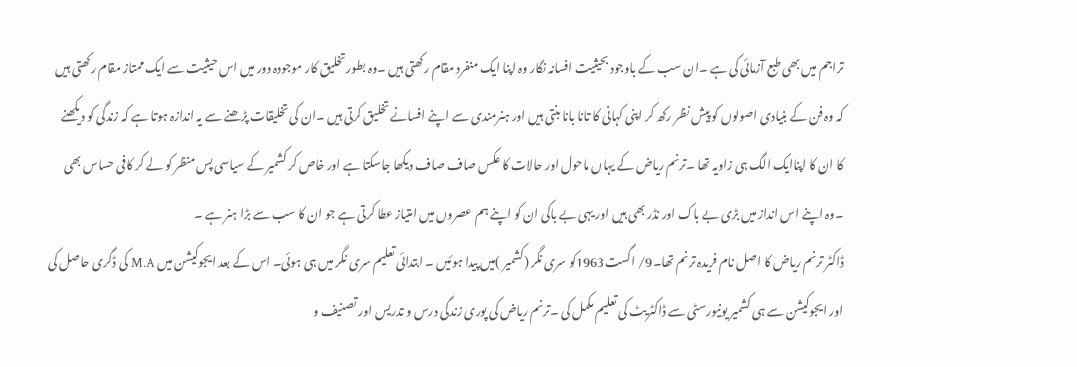تراجم میں بھی طبع آزمائی کی ہے ۔ان سب کے باوجود بحیثیت افسانہ نگار وہ اپنا ایک منفرد مقام رکھتی ہیں ۔وہ بطور تخلیق کار موجودہ دور میں اس حیثیت سے ایک ممتاز مقام رکھتی ہیں کہ وہ فن کے بنیادی اصولوں کو پیش نظر رکھ کر اپنی کہانی کا تانا بانا بنتی ہیں اور ہنرمندی سے اپنے افسانے تخلیق کرتی ہیں ۔ان کی تخلیقات پڑھنے سے یہ اندازہ ہوتا ہے کہ زندگی کو دیکھنے کا ان کا اپناایک الگ ہی زاویہ تھا ۔ترنم ریاض کے یہاں ماحول اور حالات کا عکس صاف صاف دیکھا جاسکتا ہے اور خاص کر کشمیر کے سیاسی پس منظر کو لے کر کافی حساس بھی ۔وہ اپنے اس انداز میں بڑی بے باک اور نڈر بھی ہیں اور یہی بے باکی ان کو اپنے ہم عصروں میں امتیاز عطا کرتی ہے جو ان کا سب سے بڑا ہنر ہے ۔
ڈاکٹر ترنم ریاض کا اصل نام فریدہ ترنم تھا۔9/ اگست1963کو سری نگر (کشمیر )میں پیدا ہوئیں ۔ ابتدائی تعلیم سری نگر میں ہی ہوئی۔ اس کے بعد ایجوکیشن میں M.A کی ڈگری حاصل کی اور ایجوکیشن سے ہی کشمیر یونیورسٹی سے ڈاکٹریٹ کی تعلیم مکمل کی ۔ترنم ریاض کی پوری زندگی درس و تدریس اور تصنیف و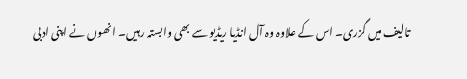تالیف میں گزری۔ اس کے علاوہ وہ آل انڈیا ریڈیو سے بھی وابستہ رہیں۔ انھوں نے اپنی ادبی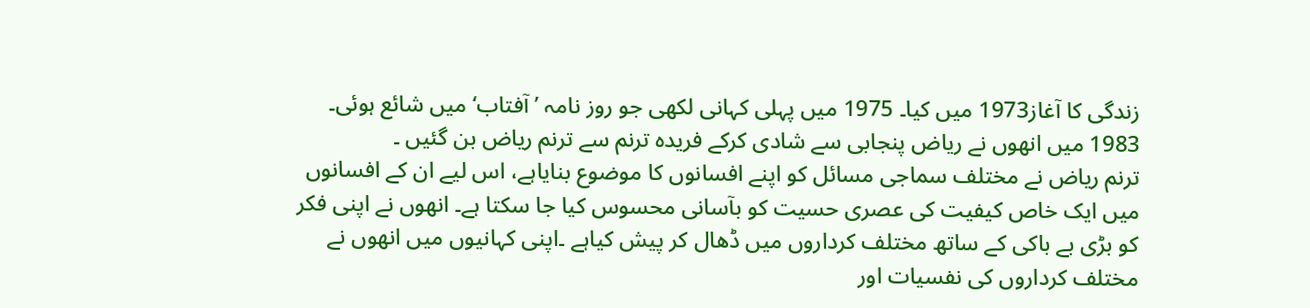زندگی کا آغاز1973 میں کیا۔ 1975 میں پہلی کہانی لکھی جو روز نامہ ’آفتاب‘ میں شائع ہوئی۔ 1983 میں انھوں نے ریاض پنجابی سے شادی کرکے فریدہ ترنم سے ترنم ریاض بن گئیں ۔
ترنم ریاض نے مختلف سماجی مسائل کو اپنے افسانوں کا موضوع بنایاہے، اس لیے ان کے افسانوں میں ایک خاص کیفیت کی عصری حسیت کو بآسانی محسوس کیا جا سکتا ہے۔ انھوں نے اپنی فکر کو بڑی بے باکی کے ساتھ مختلف کرداروں میں ڈھال کر پیش کیاہے ۔اپنی کہانیوں میں انھوں نے مختلف کرداروں کی نفسیات اور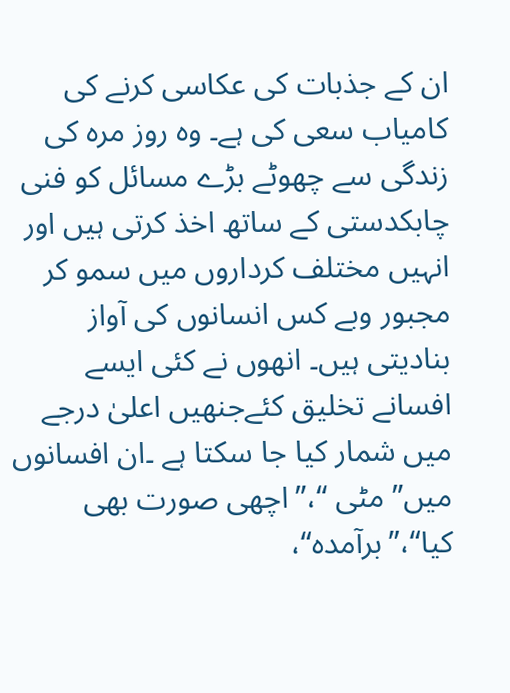ان کے جذبات کی عکاسی کرنے کی کامیاب سعی کی ہے۔ وہ روز مرہ کی زندگی سے چھوٹے بڑے مسائل کو فنی چابکدستی کے ساتھ اخذ کرتی ہیں اور انہیں مختلف کرداروں میں سمو کر مجبور وبے کس انسانوں کی آواز بنادیتی ہیں۔ انھوں نے کئی ایسے افسانے تخلیق کئےجنھیں اعلیٰ درجے میں شمار کیا جا سکتا ہے ۔ان افسانوں میں” مٹی “،”اچھی صورت بھی کیا“،”برآمدہ“،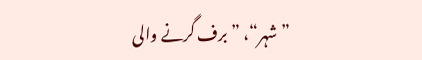”شہر“، ”برف گرنے والی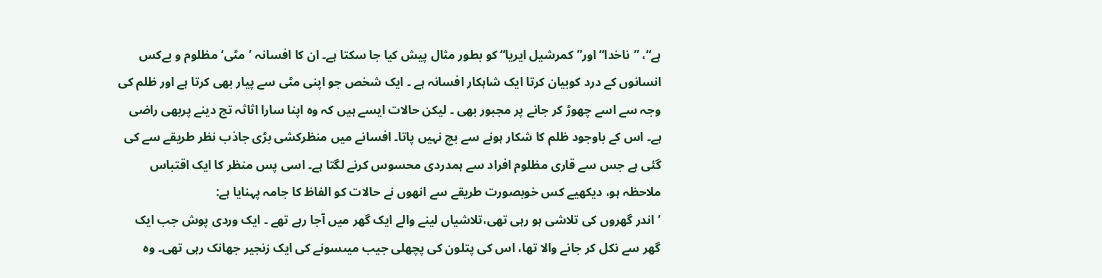ہے“، ”ناخدا“اور”کمرشیل ایریا“ کو بطور مثال پیش کیا جا سکتا ہے۔ ان کا افسانہ ’مٹی‘ مظلوم و بےکس انسانوں کے درد کوبیان کرتا ایک شاہکار افسانہ ہے ۔ ایک شخص جو اپنی مٹی سے پیار بھی کرتا ہے اور ظلم کی وجہ سے اسے چھوڑ کر جانے پر مجبور بھی ۔ لیکن حالات ایسے ہیں کہ وہ اپنا سارا اثاثہ تج دینے پربھی راضی ہے۔ اس کے باوجود ظلم کا شکار ہونے سے بچ نہیں پاتا۔ افسانے میں منظرکشی بڑی جاذب نظر طریقے سے کی گئی ہے جس سے قاری مظلوم افراد سے ہمدردی محسوس کرنے لگتا ہے۔ اسی پس منظر کا ایک اقتباس ملاحظہ ہو، دیکھیے کس خوبصورت طریقے سے انھوں نے حالات کو الفاظ کا جامہ پہنایا ہے:
’اندر گھروں کی تلاشی ہو رہی تھی،تلاشیاں لینے والے ایک گھر میں آجا رہے تھے ۔ ایک وردی پوش جب ایک گھر سے نکل کر جانے والا تھا، اس کی پتلون کی پچھلی جیب میںسونے کی ایک زنجیر جھانک رہی تھی۔ وہ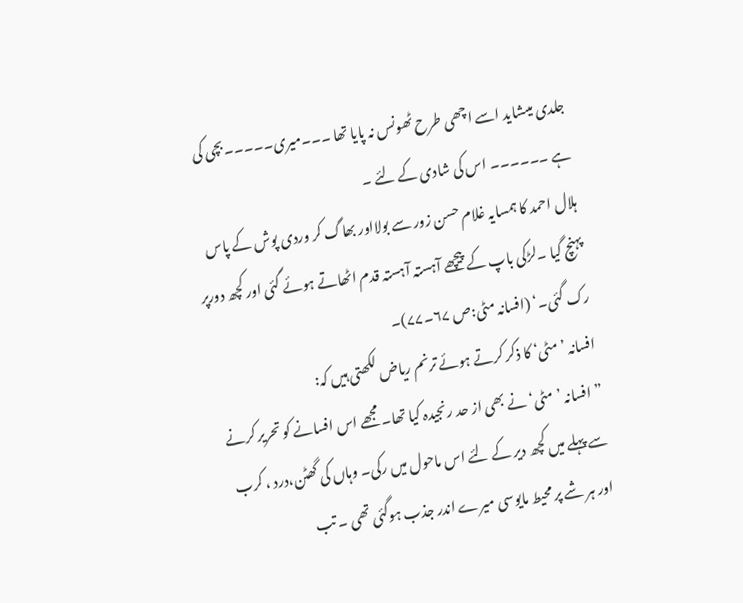جلدی میںشاید اسے اچھی طرح ٹھونس نہ پایا تھا ۔۔۔میری۔۔۔۔۔بچی کی ہے ۔۔۔۔۔۔ اس کی شادی کے لئے ۔
ہلال احمد کا ہمسایہ غلام حسن زور سے بولااور بھاگ کر وردی پوش کے پاس پہنچ گیا ۔لڑکی باپ کے پیچھے آہستہ آہستہ قدم اٹھاتے ہوئے گئی اور کچھ دورپر رک گئی۔‘ (افسانہ مٹی:ص ۶۷۔۷۷)۔
افسانہ ’ مٹی‘ کا ذکر کرتے ہوئے ترنم ریاض لکھتی ہیں کہ:
”افسانہ ’مٹی‘ نے بھی از حد رنجیدہ کیا تھا۔ مجھے اس افسانے کو تحریر کرنے سے پہلے میں کچھ دیر کے لئے اس ماحول میں رکی۔ وہاں کی گھٹن،درد ، کرب اور ہر شے پر محیط مایوسی میرے اندر جذب ہوگئی تھی ۔ تب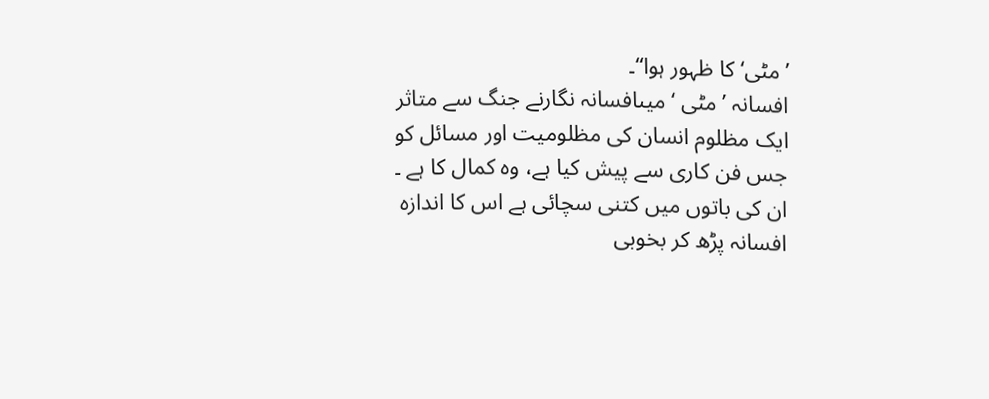’مٹی‘ کا ظہور ہوا“۔
افسانہ ’مٹی ‘ میںافسانہ نگارنے جنگ سے متاثر ایک مظلوم انسان کی مظلومیت اور مسائل کو جس فن کاری سے پیش کیا ہے، وہ کمال کا ہے ۔ ان کی باتوں میں کتنی سچائی ہے اس کا اندازہ افسانہ پڑھ کر بخوبی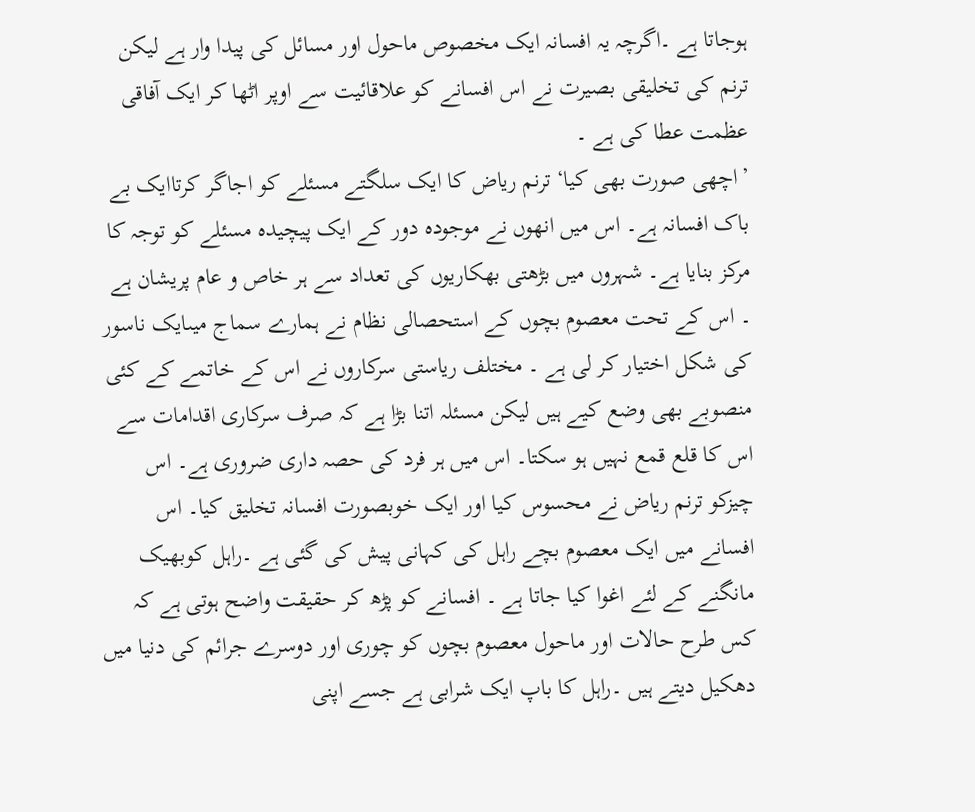ہوجاتا ہے ۔اگرچہ یہ افسانہ ایک مخصوص ماحول اور مسائل کی پیدا وار ہے لیکن ترنم کی تخلیقی بصیرت نے اس افسانے کو علاقائیت سے اوپر اٹھا کر ایک آفاقی عظمت عطا کی ہے ۔
’اچھی صورت بھی کیا‘ ترنم ریاض کا ایک سلگتے مسئلے کو اجاگر کرتاایک بے باک افسانہ ہے۔ اس میں انھوں نے موجودہ دور کے ایک پیچیدہ مسئلے کو توجہ کا مرکز بنایا ہے۔ شہروں میں بڑھتی بھکاریوں کی تعداد سے ہر خاص و عام پریشان ہے ۔ اس کے تحت معصوم بچوں کے استحصالی نظام نے ہمارے سماج میںایک ناسور کی شکل اختیار کر لی ہے ۔ مختلف ریاستی سرکاروں نے اس کے خاتمے کے کئی منصوبے بھی وضع کیے ہیں لیکن مسئلہ اتنا بڑا ہے کہ صرف سرکاری اقدامات سے اس کا قلع قمع نہیں ہو سکتا۔ اس میں ہر فرد کی حصہ داری ضروری ہے۔ اس چیزکو ترنم ریاض نے محسوس کیا اور ایک خوبصورت افسانہ تخلیق کیا۔ اس افسانے میں ایک معصوم بچے راہل کی کہانی پیش کی گئی ہے ۔راہل کوبھیک مانگنے کے لئے اغوا کیا جاتا ہے ۔ افسانے کو پڑھ کر حقیقت واضح ہوتی ہے کہ کس طرح حالات اور ماحول معصوم بچوں کو چوری اور دوسرے جرائم کی دنیا میں دھکیل دیتے ہیں ۔راہل کا باپ ایک شرابی ہے جسے اپنی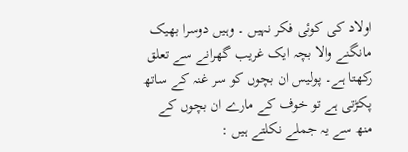اولاد کی کوئی فکر نہیں ۔ وہیں دوسرا بھیک مانگنے والا بچہ ایک غریب گھرانے سے تعلق رکھتا ہے۔ پولیس ان بچوں کو سر غنہ کے ساتھ پکڑتی ہے تو خوف کے مارے ان بچوں کے منھ سے یہ جملے نکلتے ہیں :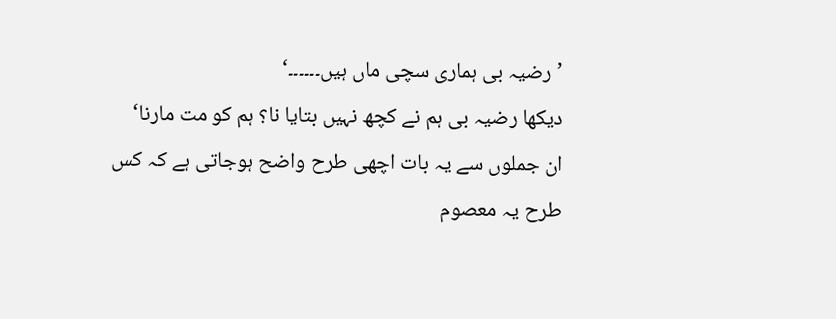’رضیہ بی ہماری سچی ماں ہیں۔۔۔۔۔۔‘
دیکھا رضیہ بی ہم نے کچھ نہیں بتایا نا؟ ہم کو مت مارنا‘
ان جملوں سے یہ بات اچھی طرح واضح ہوجاتی ہے کہ کس طرح یہ معصوم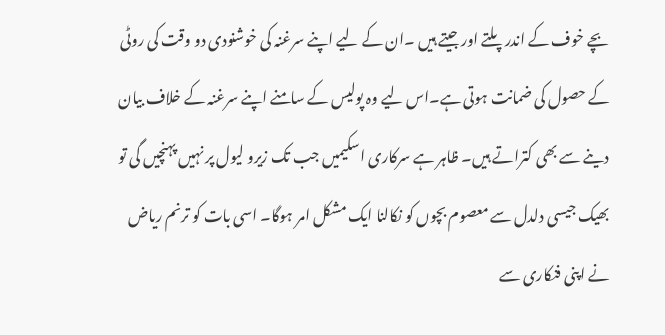بچے خوف کے اندر پلتے اور جیتے ہیں ۔ان کے لیے اپنے سرغنہ کی خوشنودی دو وقت کی روٹی کے حصول کی ضمانت ہوتی ہے۔اس لیے وہ پولیس کے سامنے اپنے سرغنہ کے خلاف بیان دینے سے بھی کتراتے ہیں۔ ظاہر ہے سرکاری اسکیمیں جب تک زیرو لیول پر نہیں پہنچیں گی تو بھیک جیسی دلدل سے معصوم بچوں کو نکالنا ایک مشکل امر ہوگا۔ اسی بات کو ترنم ریاض نے اپنی فنکاری سے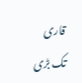قاری تک بڑی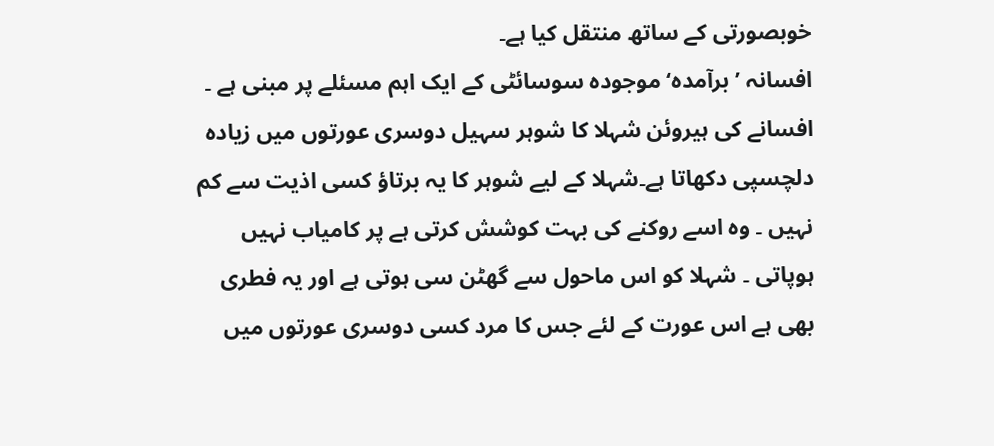خوبصورتی کے ساتھ منتقل کیا ہے۔
افسانہ ’ برآمدہ‘ موجودہ سوسائٹی کے ایک اہم مسئلے پر مبنی ہے ۔ افسانے کی ہیروئن شہلا کا شوہر سہیل دوسری عورتوں میں زیادہ دلچسپی دکھاتا ہے۔شہلا کے لیے شوہر کا یہ برتاؤ کسی اذیت سے کم نہیں ۔ وہ اسے روکنے کی بہت کوشش کرتی ہے پر کامیاب نہیں ہوپاتی ۔ شہلا کو اس ماحول سے گھٹن سی ہوتی ہے اور یہ فطری بھی ہے اس عورت کے لئے جس کا مرد کسی دوسری عورتوں میں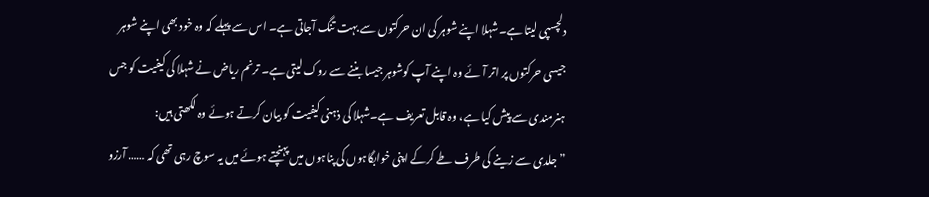دلچسپی لیتا ہے۔شہلا اپنے شوہر کی ان حرکتوں سے بہت تنگ آجاتی ہے۔ اس سے پہلے کہ وہ خود بھی اپنے شوہر جیسی حرکتوں پر اتر آئے وہ اپنے آپ کوشوہر جیسا بننے سے روک لیتی ہے۔ ترنم ریاض نے شہلا کی کیفیت کو جس ہنرمندی سے پیش کیا ہے، وہ قابل تعریف ہے۔شہلا کی ذہنی کیفیت کو بیان کرتے ہوئے وہ لکھتی ہیں:
” جلدی سے زینے کی طرف طے کرکے اپنی خوابگاہوں کی پناہوں میں پہنچتے ہوئے میں یہ سوچ رہی تھی کہ …… آرزو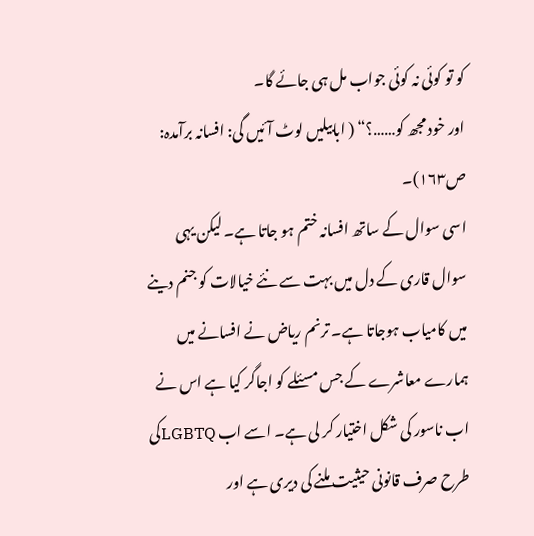کو تو کوئی نہ کوئی جواب مل ہی جائے گا۔
اور خود مجھ کو……؟“ ( ابابیلیں لوٹ آئیں گی: افسانہ برآمدہ: ص۱۶۳)۔
اسی سوال کے ساتھ افسانہ ختم ہو جاتا ہے۔ لیکن یہی سوال قاری کے دل میں بہت سے نئے خیالات کو جنم دینے میں کامیاب ہوجاتا ہے۔ ترنم ریاض نے افسانے میں ہمارے معاشرے کے جس مسئلے کو اجاگر کیا ہے اس نے اب ناسور کی شکل اختیار کر لی ہے۔ اسے اب LGBTQکی طرح صرف قانونی حیثیت ملنے کی دیری ہے اور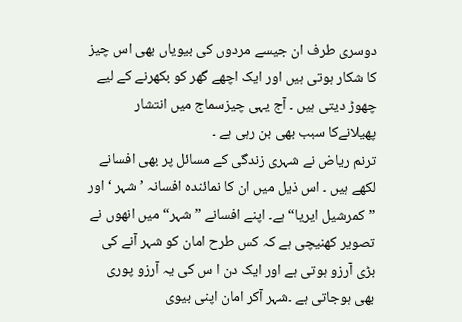دوسری طرف ان جیسے مردوں کی بیویاں بھی اس چیز کا شکار ہوتی ہیں اور ایک اچھے گھر کو بکھرنے کے لیے چھوڑ دیتی ہیں ۔ آج یہی چیزسماج میں انتشار پھیلانےکا سبب بھی بن رہی ہے ۔
ترنم ریاض نے شہری زندگی کے مسائل پر بھی افسانے لکھے ہیں ۔ اس ذیل میں ان کا نمائندہ افسانہ ’شہر ‘ اور ”کمرشیل ایریا“ہے۔ اپنے افسانے ”شہر“ میں انھوں نے تصویر کھنیچی ہے کہ کس طرح امان کو شہر آنے کی بڑی آرزو ہوتی ہے اور ایک دن ا س کی یہ آرزو پوری بھی ہوجاتی ہے ۔شہر آکر امان اپنی بیوی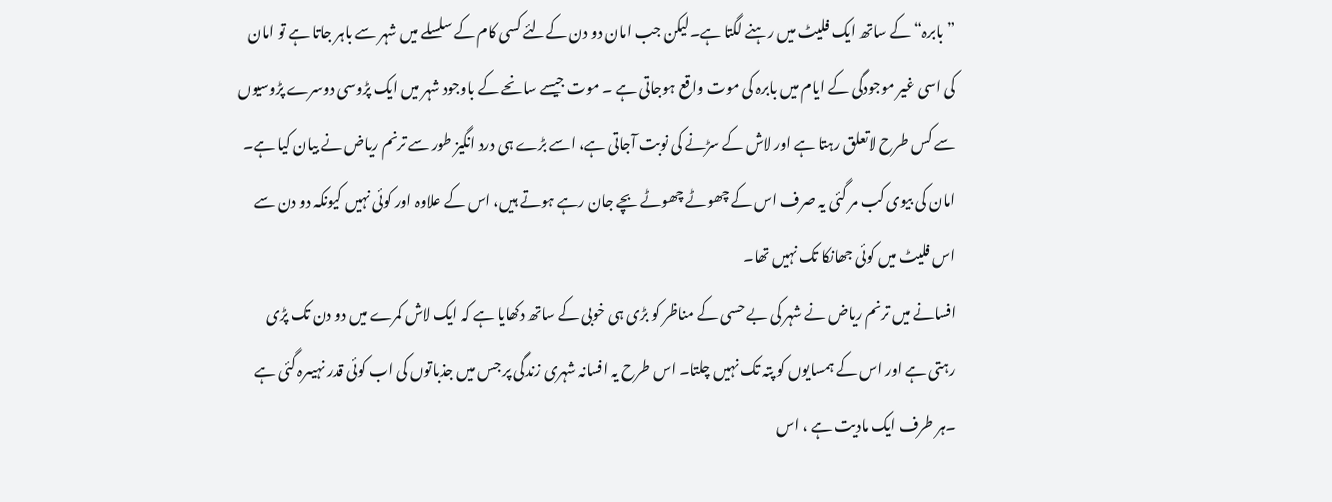”بابرہ“ کے ساتھ ایک فلیٹ میں رہنے لگتا ہے۔لیکن جب امان دو دن کےلئے کسی کام کے سلسلے میں شہر سے باہر جاتا ہے تو امان کی اسی غیر موجودگی کے ایام میں بابرہ کی موت واقع ہوجاتی ہے ۔ موت جیسے سانحے کے باوجود شہر میں ایک پڑوسی دوسرے پڑوسیوں سے کس طرح لاتعلق رہتا ہے اور لاش کے سڑنے کی نوبت آجاتی ہے، اسے بڑے ہی درد انگیز طور سے ترنم ریاض نے بیان کیا ہے۔ امان کی بیوی کب مر گئی یہ صرف اس کے چھوٹے چھوٹے بچے جان رہے ہوتے ہیں، اس کے علاوہ اور کوئی نہیں کیونکہ دو دن سے اس فلیٹ میں کوئی جھانکا تک نہیں تھا۔
افسانے میں ترنم ریاض نے شہر کی بے حسی کے مناظر کو بڑی ہی خوبی کے ساتھ دکھایا ہے کہ ایک لاش کمرے میں دو دن تک پڑی رہتی ہے اور اس کے ہمسایوں کو پتہ تک نہیں چلتا۔ اس طرح یہ افسانہ شہری زندگی پر جس میں جذباتوں کی اب کوئی قدر نہیںرہ گئی ہے ۔ہر طرف ایک مادیت ہے ، اس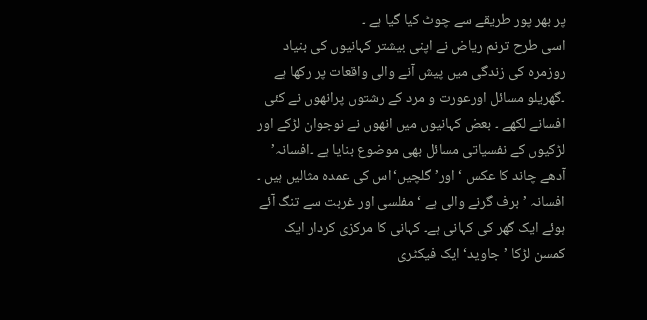پر بھر پور طریقے سے چوٹ کیا گیا ہے ۔
اسی طرح ترنم ریاض نے اپنی بیشتر کہانیوں کی بنیاد روزمرہ کی زندگی میں پیش آنے والی واقعات پر رکھا ہے ۔گھریلو مسائل اورعورت و مرد کے رشتوں پرانھوں نے کئی افسانے لکھے ۔ بعض کہانیوں میں انھوں نے نوجوان لڑکے اور لڑکیوں کے نفسیاتی مسائل بھی موضوع بنایا ہے ۔افسانہ’ آدھے چاند کا عکس ‘ اور’ گلچیں‘اس کی عمدہ مثالیں ہیں ۔
افسانہ ’برف گرنے والی ہے ‘ مفلسی اور غربت سے تنگ آئے ہوئے ایک گھر کی کہانی ہے۔ کہانی کا مرکزی کردار ایک کمسن لڑکا ’جاوید‘ ایک فیکٹری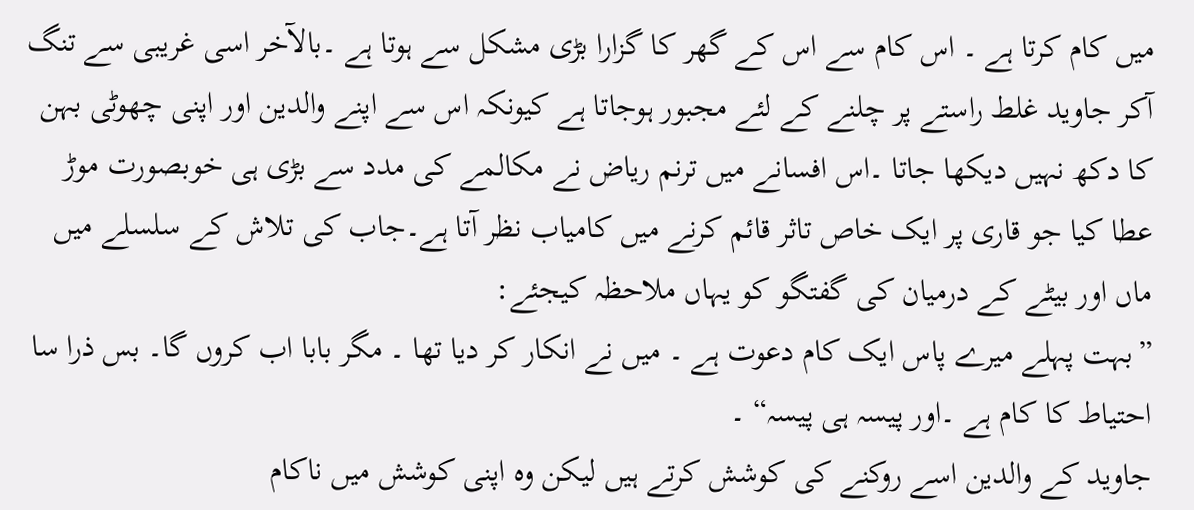میں کام کرتا ہے ۔ اس کام سے اس کے گھر کا گزارا بڑی مشکل سے ہوتا ہے ۔بالآخر اسی غریبی سے تنگ آکر جاوید غلط راستے پر چلنے کے لئے مجبور ہوجاتا ہے کیونکہ اس سے اپنے والدین اور اپنی چھوٹی بہن کا دکھ نہیں دیکھا جاتا ۔اس افسانے میں ترنم ریاض نے مکالمے کی مدد سے بڑی ہی خوبصورت موڑ عطا کیا جو قاری پر ایک خاص تاثر قائم کرنے میں کامیاب نظر آتا ہے۔جاب کی تلاش کے سلسلے میں ماں اور بیٹے کے درمیان کی گفتگو کو یہاں ملاحظہ کیجئے:
”بہت پہلے میرے پاس ایک کام دعوت ہے ۔ میں نے انکار کر دیا تھا ۔ مگر بابا اب کروں گا۔ بس ذرا سا احتیاط کا کام ہے ۔اور پیسہ ہی پیسہ“ ۔
جاوید کے والدین اسے روکنے کی کوشش کرتے ہیں لیکن وہ اپنی کوشش میں ناکام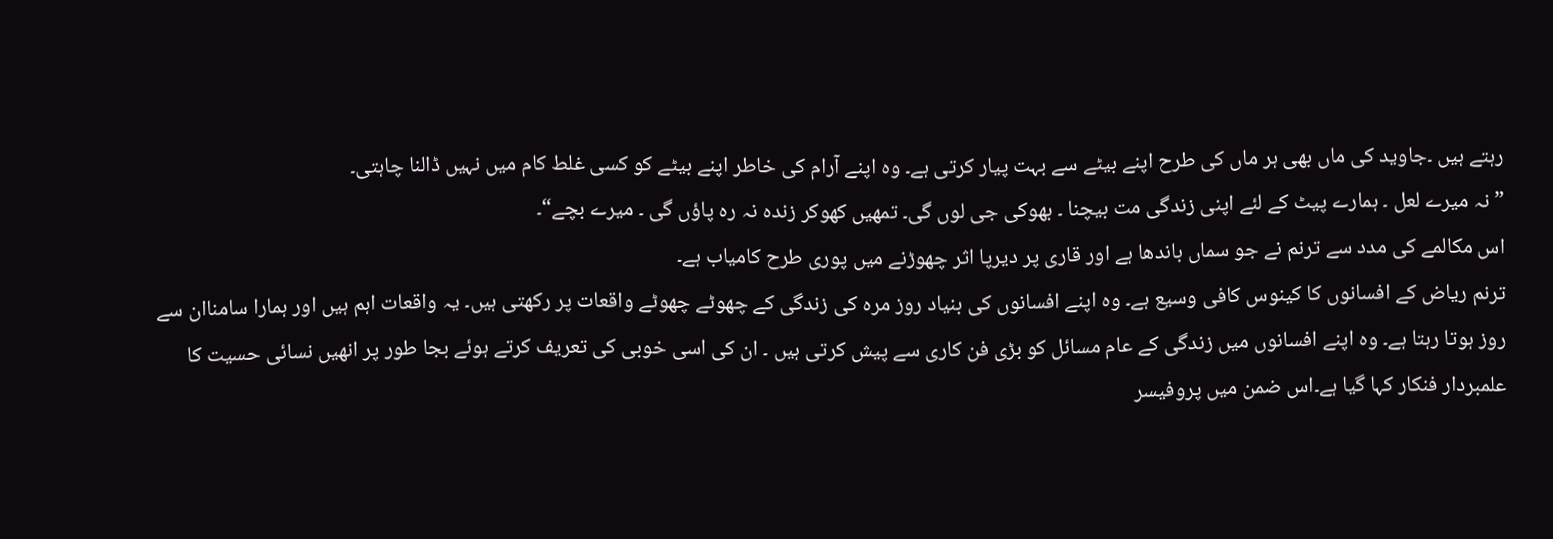رہتے ہیں ۔جاوید کی ماں بھی ہر ماں کی طرح اپنے بیٹے سے بہت پیار کرتی ہے۔ وہ اپنے آرام کی خاطر اپنے بیٹے کو کسی غلط کام میں نہیں ڈالنا چاہتی۔
”نہ میرے لعل ۔ ہمارے پیٹ کے لئے اپنی زندگی مت بیچنا ۔ بھوکی جی لوں گی۔ تمھیں کھوکر زندہ نہ رہ پاؤں گی ۔ میرے بچے“۔
اس مکالمے کی مدد سے ترنم نے جو سماں باندھا ہے اور قاری پر دیرپا اثر چھوڑنے میں پوری طرح کامیاب ہے۔
ترنم ریاض کے افسانوں کا کینوس کافی وسیع ہے۔ وہ اپنے افسانوں کی بنیاد روز مرہ کی زندگی کے چھوٹے چھوٹے واقعات پر رکھتی ہیں۔ یہ واقعات اہم ہیں اور ہمارا سامناان سے روز ہوتا رہتا ہے۔ وہ اپنے افسانوں میں زندگی کے عام مسائل کو بڑی فن کاری سے پیش کرتی ہیں ۔ ان کی اسی خوبی کی تعریف کرتے ہوئے بجا طور پر انھیں نسائی حسیت کا علمبردار فنکار کہا گیا ہے۔اس ضمن میں پروفیسر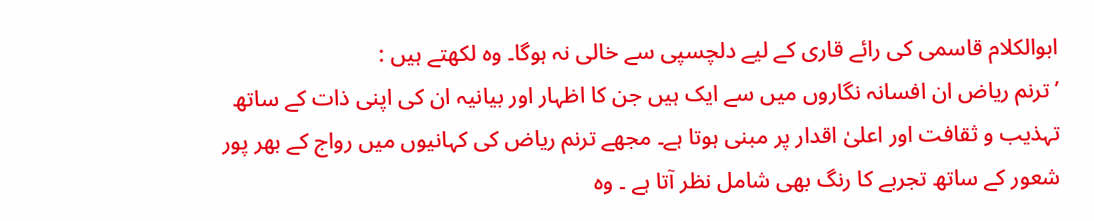ابوالکلام قاسمی کی رائے قاری کے لیے دلچسپی سے خالی نہ ہوگا۔ وہ لکھتے ہیں :
’ ترنم ریاض ان افسانہ نگاروں میں سے ایک ہیں جن کا اظہار اور بیانیہ ان کی اپنی ذات کے ساتھ تہذیب و ثقافت اور اعلیٰ اقدار پر مبنی ہوتا ہے۔ مجھے ترنم ریاض کی کہانیوں میں رواج کے بھر پور شعور کے ساتھ تجربے کا رنگ بھی شامل نظر آتا ہے ۔ وہ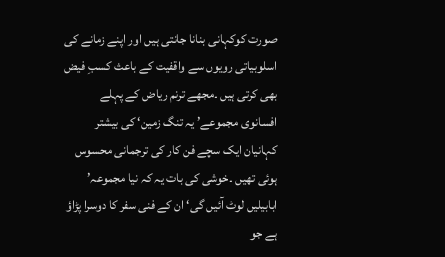صورت کوکہانی بنانا جانتی ہیں اور اپنے زمانے کی اسلوبیاتی رویوں سے واقفیت کے باعث کسبِ فیض بھی کرتی ہیں ۔مجھے ترنم ریاض کے پہلے افسانوی مجموعے’ یہ تنگ زمین‘ کی بیشتر کہانیان ایک سچے فن کار کی ترجمانی محسوس ہوئی تھیں ۔خوشی کی بات یہ کہ نیا مجموعہ’ ابابیلیں لوٹ آئیں گی‘ ان کے فنی سفر کا دوسرا پڑاؤ ہے جو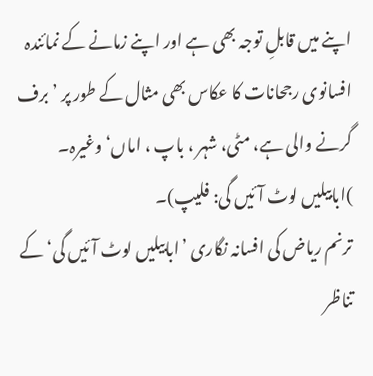اپنے میں قابلِ توجہ بھی ہے اور اپنے زمانے کے نمائندہ افسانوی رجحانات کا عکاس بھی مثال کے طور پر ’برف گرنے والی ہے، مٹی، شہر ، باپ ، اماں‘ وغیرہ۔ )ابابیلیں لوٹ آئیں گی: فلیپ)۔
ترنم ریاض کی افسانہ نگاری ’ابابیلیں لوٹ آئیں گی‘ کے تناظر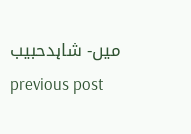میں- شاہدحبیب
previous post